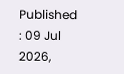Published : 09 Jul 2026,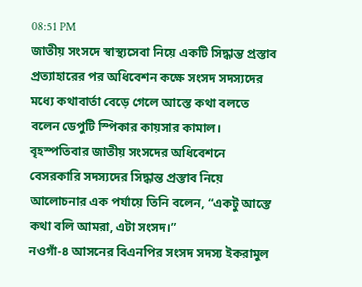08:51 PM
জাতীয় সংসদে স্বাস্থ্যসেবা নিয়ে একটি সিদ্ধান্ত প্রস্তাব প্রত্যাহারের পর অধিবেশন কক্ষে সংসদ সদস্যদের মধ্যে কথাবার্তা বেড়ে গেলে আস্তে কথা বলতে বলেন ডেপুটি স্পিকার কায়সার কামাল।
বৃহস্পতিবার জাতীয় সংসদের অধিবেশনে বেসরকারি সদস্যদের সিদ্ধান্ত প্রস্তাব নিয়ে আলোচনার এক পর্যায়ে তিনি বলেন, “একটু আস্তে কথা বলি আমরা, এটা সংসদ।”
নওগাঁ-৪ আসনের বিএনপির সংসদ সদস্য ইকরামুল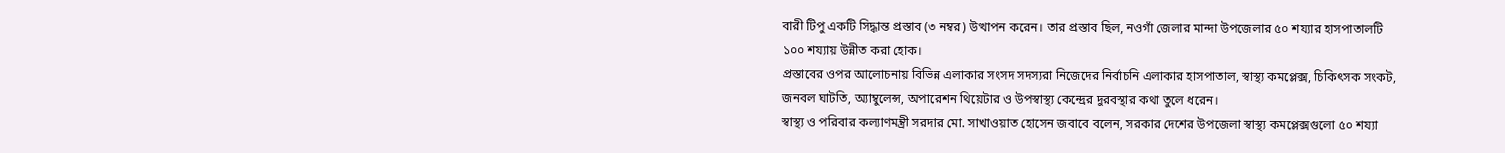বারী টিপু একটি সিদ্ধান্ত প্রস্তাব (৩ নম্বর) উত্থাপন করেন। তার প্রস্তাব ছিল, নওগাঁ জেলার মান্দা উপজেলার ৫০ শয্যার হাসপাতালটি ১০০ শয্যায় উন্নীত করা হোক।
প্রস্তাবের ওপর আলোচনায় বিভিন্ন এলাকার সংসদ সদস্যরা নিজেদের নির্বাচনি এলাকার হাসপাতাল, স্বাস্থ্য কমপ্লেক্স, চিকিৎসক সংকট, জনবল ঘাটতি, অ্যাম্বুলেন্স, অপারেশন থিয়েটার ও উপস্বাস্থ্য কেন্দ্রের দুরবস্থার কথা তুলে ধরেন।
স্বাস্থ্য ও পরিবার কল্যাণমন্ত্রী সরদার মো. সাখাওয়াত হোসেন জবাবে বলেন, সরকার দেশের উপজেলা স্বাস্থ্য কমপ্লেক্সগুলো ৫০ শয্যা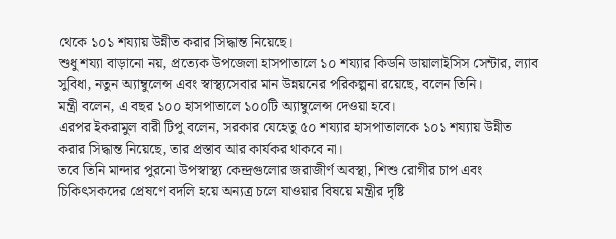থেকে ১০১ শয্যায় উন্নীত করার সিদ্ধান্ত নিয়েছে।
শুধু শয্যা বাড়ানো নয়, প্রত্যেক উপজেলা হাসপাতালে ১০ শয্যার কিডনি ডায়ালাইসিস সেন্টার, ল্যাব সুবিধা, নতুন অ্যাম্বুলেন্স এবং স্বাস্থ্যসেবার মান উন্নয়নের পরিকল্পনা রয়েছে, বলেন তিনি।
মন্ত্রী বলেন, এ বছর ১০০ হাসপাতালে ১০০টি অ্যাম্বুলেন্স দেওয়া হবে।
এরপর ইকরামুল বারী টিপু বলেন, সরকার যেহেতু ৫০ শয্যার হাসপাতালকে ১০১ শয্যায় উন্নীত করার সিদ্ধান্ত নিয়েছে, তার প্রস্তাব আর কার্যকর থাকবে না।
তবে তিনি মান্দার পুরনো উপস্বাস্থ্য কেন্দ্রগুলোর জরাজীর্ণ অবস্থা, শিশু রোগীর চাপ এবং চিকিৎসকদের প্রেষণে বদলি হয়ে অন্যত্র চলে যাওয়ার বিষয়ে মন্ত্রীর দৃষ্টি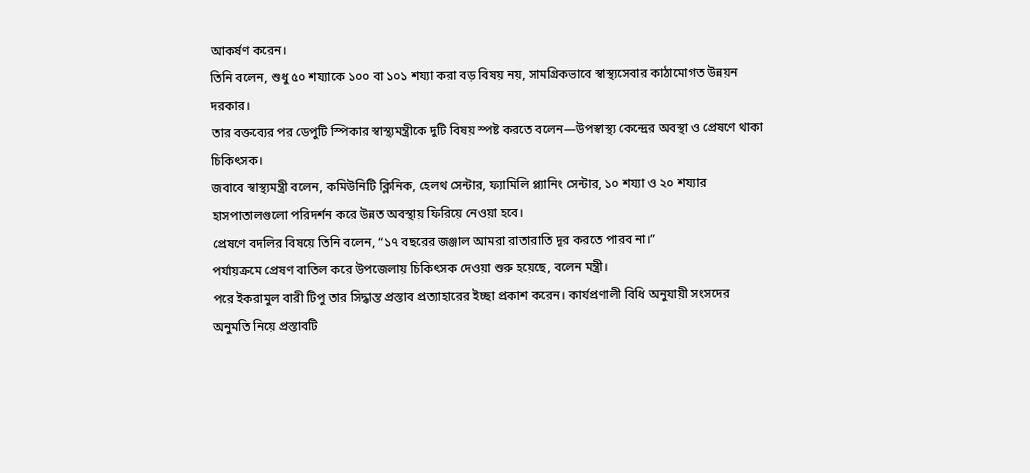আকর্ষণ করেন।
তিনি বলেন, শুধু ৫০ শয্যাকে ১০০ বা ১০১ শয্যা করা বড় বিষয় নয়, সামগ্রিকভাবে স্বাস্থ্যসেবার কাঠামোগত উন্নয়ন দরকার।
তার বক্তব্যের পর ডেপুটি স্পিকার স্বাস্থ্যমন্ত্রীকে দুটি বিষয় স্পষ্ট করতে বলেন—উপস্বাস্থ্য কেন্দ্রের অবস্থা ও প্রেষণে থাকা চিকিৎসক।
জবাবে স্বাস্থ্যমন্ত্রী বলেন, কমিউনিটি ক্লিনিক, হেলথ সেন্টার, ফ্যামিলি প্ল্যানিং সেন্টার, ১০ শয্যা ও ২০ শয্যার হাসপাতালগুলো পরিদর্শন করে উন্নত অবস্থায় ফিরিয়ে নেওয়া হবে।
প্রেষণে বদলির বিষয়ে তিনি বলেন, “১৭ বছরের জঞ্জাল আমরা রাতারাতি দূর করতে পারব না।”
পর্যায়ক্রমে প্রেষণ বাতিল করে উপজেলায় চিকিৎসক দেওয়া শুরু হয়েছে, বলেন মন্ত্রী।
পরে ইকরামুল বারী টিপু তার সিদ্ধান্ত প্রস্তাব প্রত্যাহারের ইচ্ছা প্রকাশ করেন। কার্যপ্রণালী বিধি অনুযায়ী সংসদের অনুমতি নিয়ে প্রস্তাবটি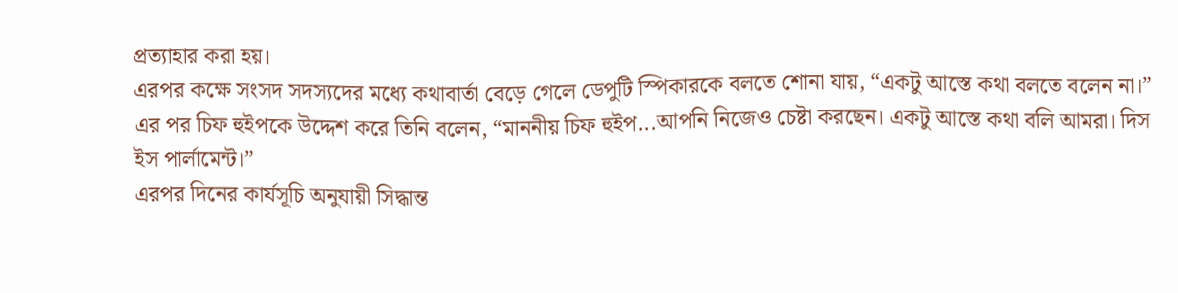প্রত্যাহার করা হয়।
এরপর কক্ষে সংসদ সদস্যদের মধ্যে কথাবার্তা বেড়ে গেলে ডেপুটি স্পিকারকে বলতে শোনা যায়, “একটু আস্তে কথা বলতে বলেন না।”
এর পর চিফ হুইপকে উদ্দেশ করে তিনি বলেন, “মাননীয় চিফ হুইপ...আপনি নিজেও চেষ্টা করছেন। একটু আস্তে কথা বলি আমরা। দিস ইস পার্লামেন্ট।”
এরপর দিনের কার্যসূচি অনুযায়ী সিদ্ধান্ত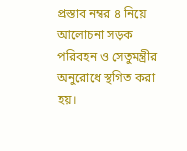প্রস্তাব নম্বর ৪ নিয়ে আলোচনা সড়ক পরিবহন ও সেতুমন্ত্রীর অনুরোধে স্থগিত করা হয়।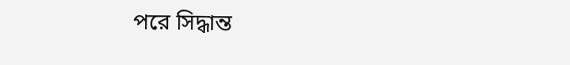পরে সিদ্ধান্ত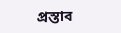প্রস্তাব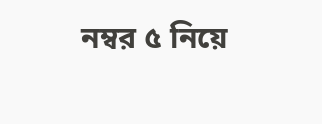নম্বর ৫ নিয়ে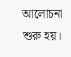আলোচনা শুরু হয়।